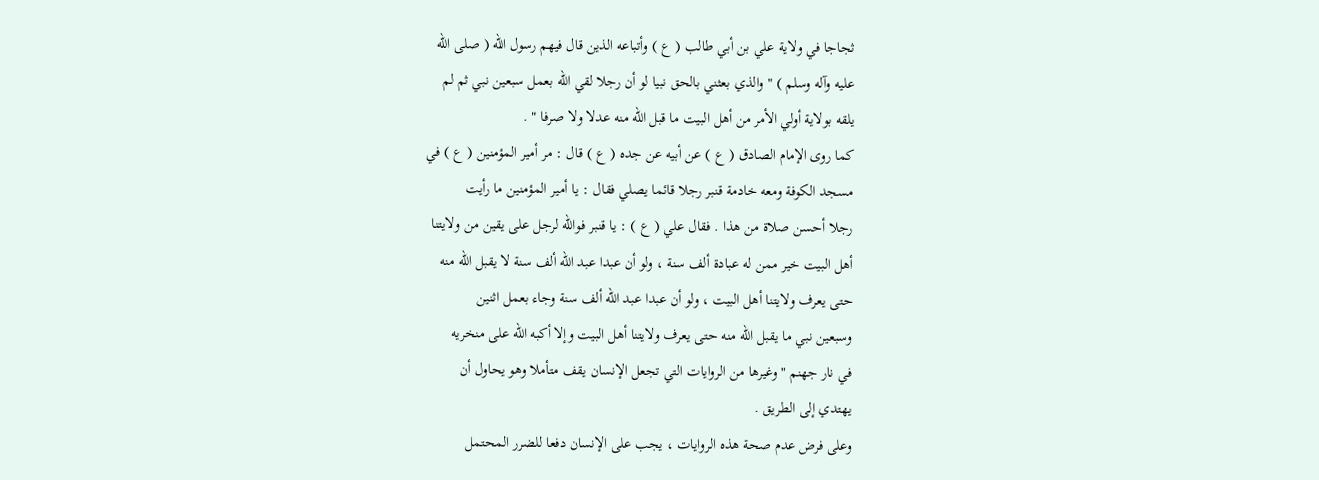ثجاجا في ولاية علي بن أبي طالب ( ع ) وأتباعه الذين قال فيهم رسول الله ( صلى الله
عليه وآله وسلم ) " والذي بعثني بالحق نبيا لو أن رجلا لقي الله بعمل سبعين نبي ثم لم
يلقه بولاية أولي الأمر من أهل البيت ما قبل الله منه عدلا ولا صرفا " .
كما روى الإمام الصادق ( ع ) عن أبيه عن جده ( ع ) قال : مر أمير المؤمنين ( ع ) في
مسجد الكوفة ومعه خادمة قنبر رجلا قائما يصلي فقال : يا أمير المؤمنين ما رأيت
رجلا أحسن صلاة من هذا . فقال علي ( ع ) : يا قنبر فوالله لرجل على يقين من ولايتنا
أهل البيت خير ممن له عبادة ألف سنة ، ولو أن عبدا عبد الله ألف سنة لا يقبل الله منه
حتى يعرف ولايتنا أهل البيت ، ولو أن عبدا عبد الله ألف سنة وجاء بعمل اثنين
وسبعين نبي ما يقبل الله منه حتى يعرف ولايتنا أهل البيت وإلا أكبه الله على منخريه
في نار جهنم " وغيرها من الروايات التي تجعل الإنسان يقف متأملا وهو يحاول أن
يهتدي إلى الطريق .
وعلى فرض عدم صحة هذه الروايات ، يجب على الإنسان دفعا للضرر المحتمل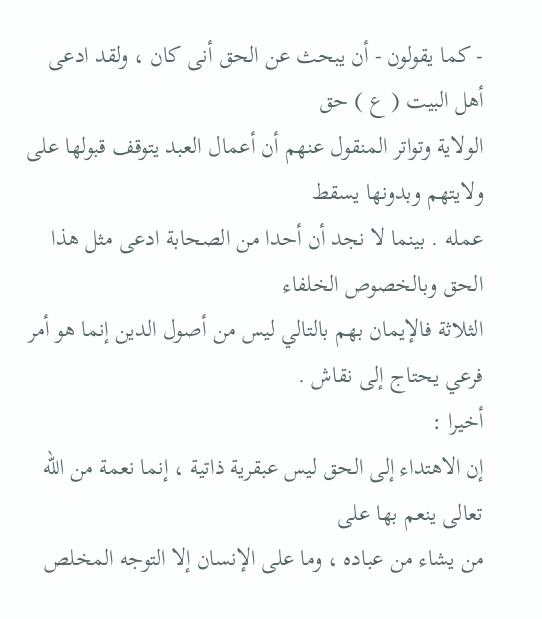- كما يقولون - أن يبحث عن الحق أنى كان ، ولقد ادعى أهل البيت ( ع ) حق
الولاية وتواتر المنقول عنهم أن أعمال العبد يتوقف قبولها على ولايتهم وبدونها يسقط
عمله . بينما لا نجد أن أحدا من الصحابة ادعى مثل هذا الحق وبالخصوص الخلفاء
الثلاثة فالإيمان بهم بالتالي ليس من أصول الدين إنما هو أمر فرعي يحتاج إلى نقاش .
أخيرا :
إن الاهتداء إلى الحق ليس عبقرية ذاتية ، إنما نعمة من الله تعالى ينعم بها على
من يشاء من عباده ، وما على الإنسان إلا التوجه المخلص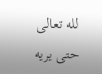لله تعالى حتى يريه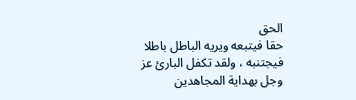الحق
حقا فيتبعه ويريه الباطل باطلا فيجتنبه ، ولقد تكفل البارئ عز وجل بهداية المجاهدين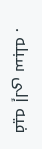فيه إلى سبله .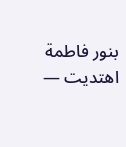بنور فاطمة اهتديت —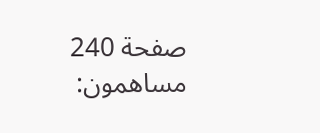صفحة 240
مساهمون: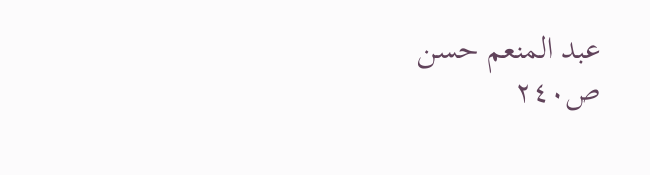عبد المنعم حسن
ص٢٤٠